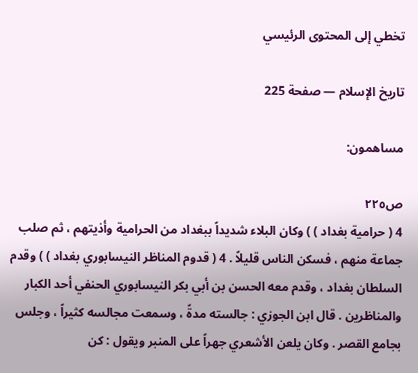تخطي إلى المحتوى الرئيسي

تاريخ الإسلام — صفحة 225

مساهمون:

ص٢٢٥
4 ( حرامية بغداد ) ) وكان البلاء شديداً ببغداد من الحرامية وأذيتهم ، ثم صلب جماعة منهم ، فسكن الناس قليلاً . 4 ( قدوم المناظر النيسابوري بغداد ) ) وقدم السلطان بغداد ، وقدم معه الحسن بن أبي بكر النيسابوري الحنفي أحد الكبار والمناظرين . قال ابن الجوزي : جالسته مدةً ، وسمعت مجالسه كثيراً ، وجلس بجامع القصر . وكان يلعن الأشعري جهراً على المنبر ويقول : كن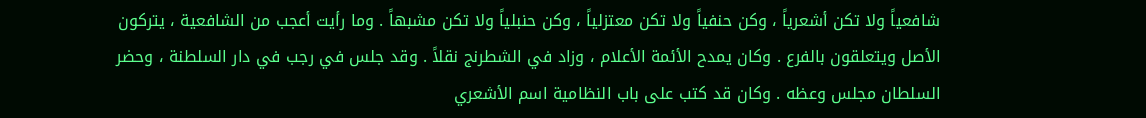شافعياً ولا تكن أشعرياً ، وكن حنفياً ولا تكن معتزلياً ، وكن حنبلياً ولا تكن مشبهاً . وما رأيت أعجب من الشافعية ، يتركون الأصل ويتعلقون بالفرع . وكان يمدح الأئمة الأعلام ، وزاد في الشطرنج نقلاً . وقد جلس في رجب في دار السلطنة ، وحضر السلطان مجلس وعظه . وكان قد كتب على باب النظامية اسم الأشعري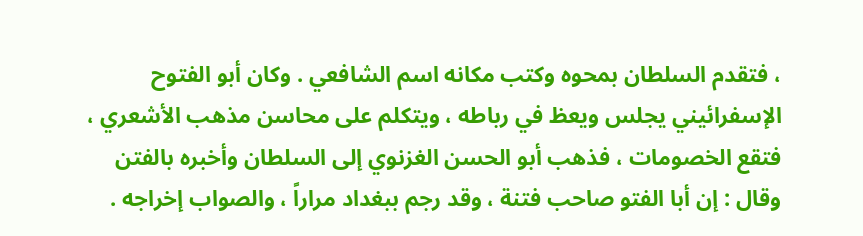، فتقدم السلطان بمحوه وكتب مكانه اسم الشافعي . وكان أبو الفتوح الإسفرائيني يجلس ويعظ في رباطه ، ويتكلم على محاسن مذهب الأشعري ، فتقع الخصومات ، فذهب أبو الحسن الغزنوي إلى السلطان وأخبره بالفتن وقال : إن أبا الفتو صاحب فتنة ، وقد رجم ببغداد مراراً ، والصواب إخراجه .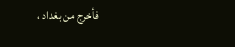فأخرج من بغداد ،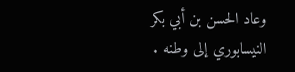وعاد الحسن بن أبي بكر النيسابوري إلى وطنه .